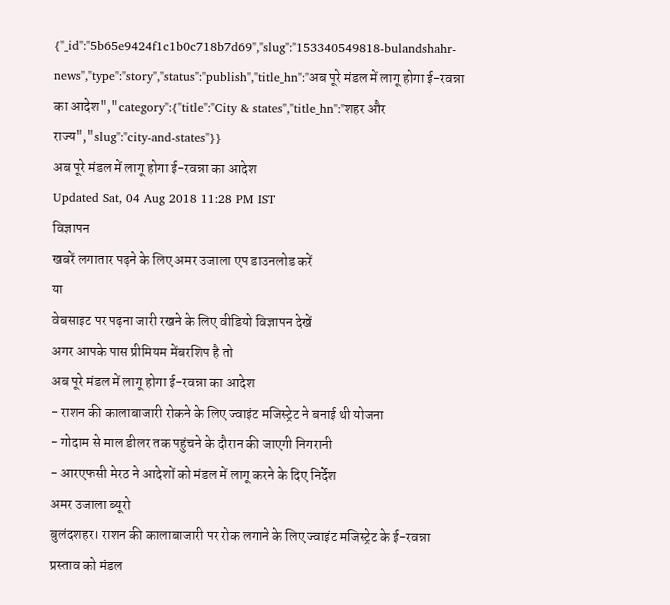{"_id":"5b65e9424f1c1b0c718b7d69","slug":"153340549818-bulandshahr-news","type":"story","status":"publish","title_hn":"अब पूरे मंडल में लागू होगा ई-रवन्ना का आदेश","category":{"title":"City & states","title_hn":"शहर और राज्य","slug":"city-and-states"}}
अब पूरे मंडल में लागू होगा ई-रवन्ना का आदेश
Updated Sat, 04 Aug 2018 11:28 PM IST
विज्ञापन
खबरें लगातार पढ़ने के लिए अमर उजाला एप डाउनलोड करें
या
वेबसाइट पर पढ़ना जारी रखने के लिए वीडियो विज्ञापन देखें
अगर आपके पास प्रीमियम मेंबरशिप है तो
अब पूरे मंडल में लागू होगा ई-रवन्ना का आदेश
- राशन की कालाबाजारी रोकने के लिए ज्वाइंट मजिस्ट्रेट ने बनाई थी योजना
- गोदाम से माल डीलर तक पहुंचने के दौरान की जाएगी निगरानी
- आरएफसी मेरठ ने आदेशों को मंडल में लागू करने के दिए निर्देश
अमर उजाला ब्यूरो
बुलंदशहर। राशन की कालाबाजारी पर रोक लगाने के लिए ज्वाइंट मजिस्ट्रेट के ई-रवन्ना प्रस्ताव को मंडल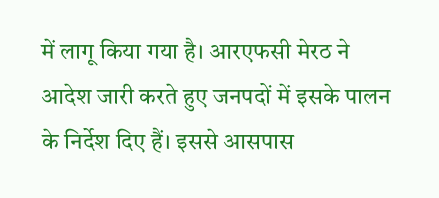में लागू किया गया है। आरएफसी मेरठ ने आदेश जारी करते हुए जनपदों में इसके पालन के निर्देश दिए हैं। इससे आसपास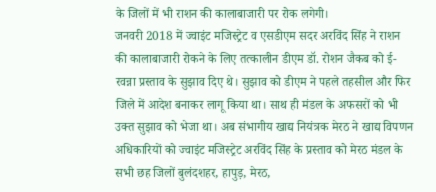के जिलों में भी राशन की कालाबाजारी पर रोक लगेगी।
जनवरी 2018 में ज्वाइंट मजिस्ट्रेट व एसडीएम सदर अरविंद सिंह ने राशन की कालाबाजारी रोकने के लिए तत्कालीन डीएम डॉ. रोशन जैकब को ई-रवन्ना प्रस्ताव के सुझाव दिए थे। सुझाव को डीएम ने पहले तहसील और फिर जिले में आदेश बनाकर लागू किया था। साथ ही मंडल के अफसरों को भी उक्त सुझाव को भेजा था। अब संभागीय खाद्य नियंत्रक मेरठ ने खाद्य विपणन अधिकारियों को ज्वाइंट मजिस्ट्रेट अरविंद सिंह के प्रस्ताव को मेरठ मंडल के सभी छह जिलों बुलंदशहर, हापुड़, मेरठ,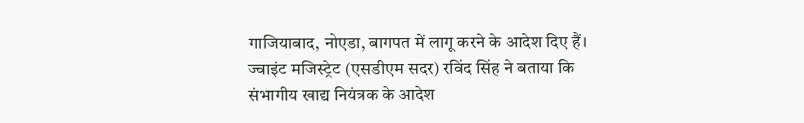गाजियाबाद, नोएडा, बागपत में लागू करने के आदेश दिए हैं। ज्वाइंट मजिस्ट्रेट (एसडीएम सदर) रविंद सिंह ने बताया कि संभागीय खाद्य नियंत्रक के आदेश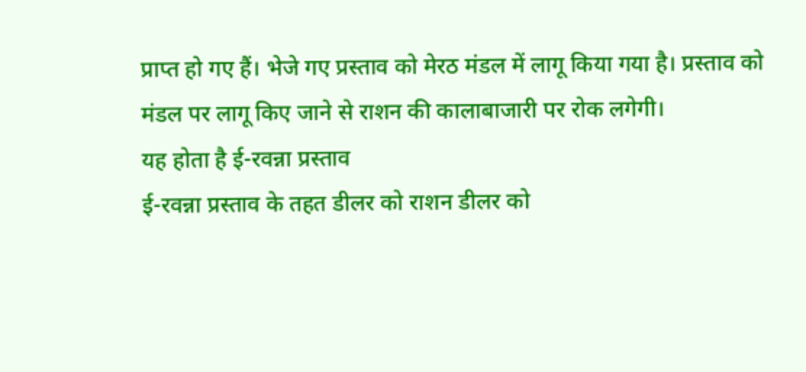प्राप्त हो गए हैं। भेजे गए प्रस्ताव को मेरठ मंडल में लागू किया गया है। प्रस्ताव को मंडल पर लागू किए जाने से राशन की कालाबाजारी पर रोक लगेगी।
यह होता है ई-रवन्ना प्रस्ताव
ई-रवन्ना प्रस्ताव के तहत डीलर को राशन डीलर को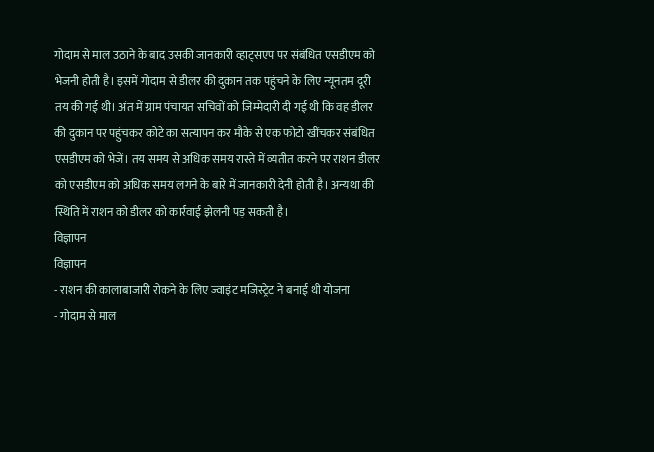गोदाम से माल उठाने के बाद उसकी जानकारी व्हाट्सएप पर संबंधित एसडीएम को भेजनी होती है। इसमें गोदाम से डीलर की दुकान तक पहुंचने के लिए न्यूनतम दूरी तय की गई थी। अंत में ग्राम पंचायत सचिवों को जिम्मेदारी दी गई थी कि वह डीलर की दुकान पर पहुंचकर कोटे का सत्यापन कर मौके से एक फोटो खींचकर संबंधित एसडीएम को भेजें। तय समय से अधिक समय रास्ते में व्यतीत करने पर राशन डीलर को एसडीएम को अधिक समय लगने के बारे में जानकारी देनी होती है। अन्यथा की स्थिति में राशन को डीलर को कार्रवाई झेलनी पड़ सकती है।
विज्ञापन
विज्ञापन
- राशन की कालाबाजारी रोकने के लिए ज्वाइंट मजिस्ट्रेट ने बनाई थी योजना
- गोदाम से माल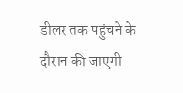डीलर तक पहुंचने के दौरान की जाएगी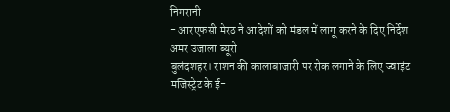निगरानी
- आरएफसी मेरठ ने आदेशों को मंडल में लागू करने के दिए निर्देश
अमर उजाला ब्यूरो
बुलंदशहर। राशन की कालाबाजारी पर रोक लगाने के लिए ज्वाइंट मजिस्ट्रेट के ई-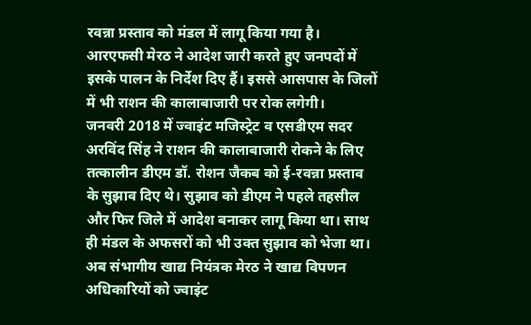रवन्ना प्रस्ताव को मंडल में लागू किया गया है। आरएफसी मेरठ ने आदेश जारी करते हुए जनपदों में इसके पालन के निर्देश दिए हैं। इससे आसपास के जिलों में भी राशन की कालाबाजारी पर रोक लगेगी।
जनवरी 2018 में ज्वाइंट मजिस्ट्रेट व एसडीएम सदर अरविंद सिंह ने राशन की कालाबाजारी रोकने के लिए तत्कालीन डीएम डॉ. रोशन जैकब को ई-रवन्ना प्रस्ताव के सुझाव दिए थे। सुझाव को डीएम ने पहले तहसील और फिर जिले में आदेश बनाकर लागू किया था। साथ ही मंडल के अफसरों को भी उक्त सुझाव को भेजा था। अब संभागीय खाद्य नियंत्रक मेरठ ने खाद्य विपणन अधिकारियों को ज्वाइंट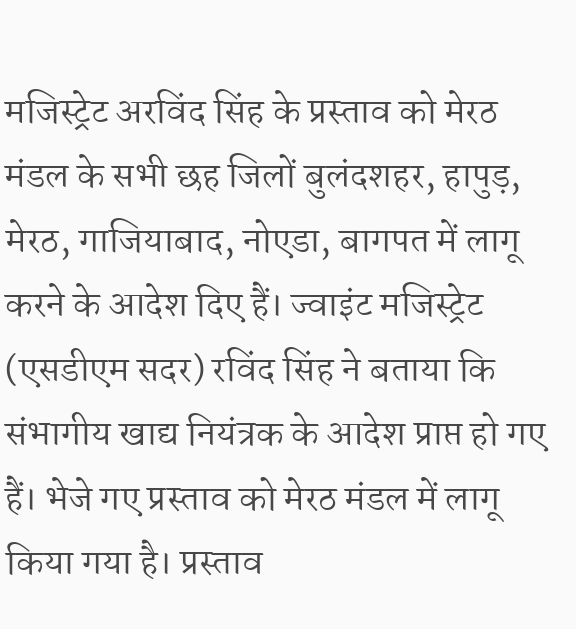मजिस्ट्रेट अरविंद सिंह के प्रस्ताव को मेरठ मंडल के सभी छह जिलों बुलंदशहर, हापुड़, मेरठ, गाजियाबाद, नोएडा, बागपत में लागू करने के आदेश दिए हैं। ज्वाइंट मजिस्ट्रेट (एसडीएम सदर) रविंद सिंह ने बताया कि संभागीय खाद्य नियंत्रक के आदेश प्राप्त हो गए हैं। भेजे गए प्रस्ताव को मेरठ मंडल में लागू किया गया है। प्रस्ताव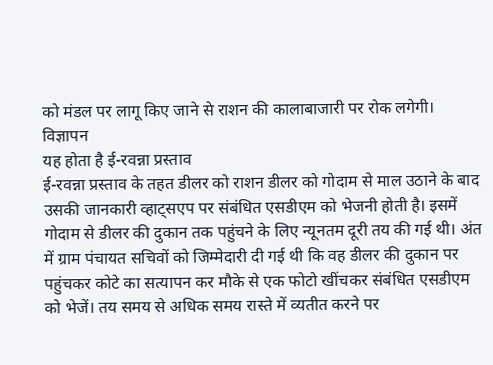को मंडल पर लागू किए जाने से राशन की कालाबाजारी पर रोक लगेगी।
विज्ञापन
यह होता है ई-रवन्ना प्रस्ताव
ई-रवन्ना प्रस्ताव के तहत डीलर को राशन डीलर को गोदाम से माल उठाने के बाद उसकी जानकारी व्हाट्सएप पर संबंधित एसडीएम को भेजनी होती है। इसमें गोदाम से डीलर की दुकान तक पहुंचने के लिए न्यूनतम दूरी तय की गई थी। अंत में ग्राम पंचायत सचिवों को जिम्मेदारी दी गई थी कि वह डीलर की दुकान पर पहुंचकर कोटे का सत्यापन कर मौके से एक फोटो खींचकर संबंधित एसडीएम को भेजें। तय समय से अधिक समय रास्ते में व्यतीत करने पर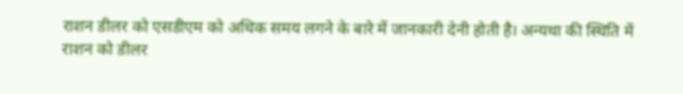राशन डीलर को एसडीएम को अधिक समय लगने के बारे में जानकारी देनी होती है। अन्यथा की स्थिति में राशन को डीलर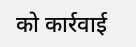को कार्रवाई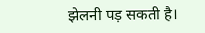झेलनी पड़ सकती है।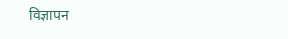विज्ञापन